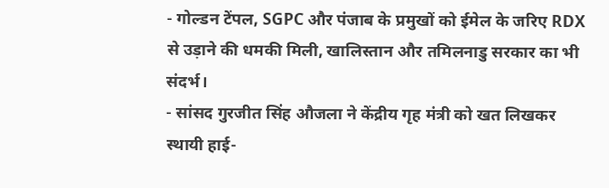- गोल्डन टेंपल, SGPC और पंजाब के प्रमुखों को ईमेल के जरिए RDX से उड़ाने की धमकी मिली, खालिस्तान और तमिलनाडु सरकार का भी संदर्भ।
- सांसद गुरजीत सिंह औजला ने केंद्रीय गृह मंत्री को खत लिखकर स्थायी हाई-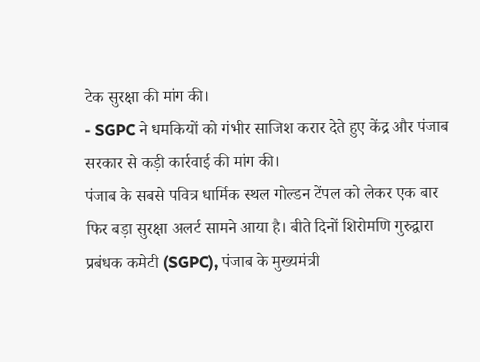टेक सुरक्षा की मांग की।
- SGPC ने धमकियों को गंभीर साजिश करार देते हुए केंद्र और पंजाब सरकार से कड़ी कार्रवाई की मांग की।
पंजाब के सबसे पवित्र धार्मिक स्थल गोल्डन टेंपल को लेकर एक बार फिर बड़ा सुरक्षा अलर्ट सामने आया है। बीते दिनों शिरोमणि गुरुद्वारा प्रबंधक कमेटी (SGPC), पंजाब के मुख्यमंत्री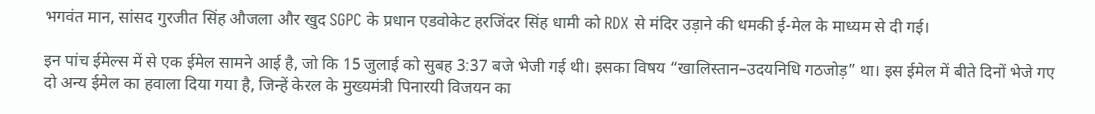भगवंत मान, सांसद गुरजीत सिंह औजला और खुद SGPC के प्रधान एडवोकेट हरजिंदर सिंह धामी को RDX से मंदिर उड़ाने की धमकी ई-मेल के माध्यम से दी गई।

इन पांच ईमेल्स में से एक ईमेल सामने आई है, जो कि 15 जुलाई को सुबह 3:37 बजे भेजी गई थी। इसका विषय “खालिस्तान–उदयनिधि गठजोड़” था। इस ईमेल में बीते दिनों भेजे गए दो अन्य ईमेल का हवाला दिया गया है, जिन्हें केरल के मुख्यमंत्री पिनारयी विजयन का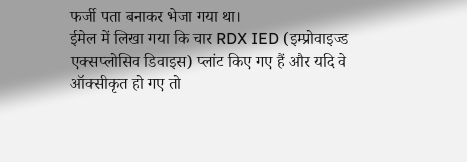फर्जी पता बनाकर भेजा गया था।
ईमेल में लिखा गया कि चार RDX IED (इम्प्रोवाइज्ड एक्सप्लोसिव डिवाइस) प्लांट किए गए हैं और यदि वे ऑक्सीकृत हो गए तो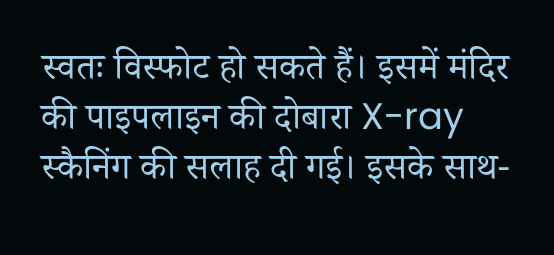स्वतः विस्फोट हो सकते हैं। इसमें मंदिर की पाइपलाइन की दोबारा X-ray स्कैनिंग की सलाह दी गई। इसके साथ-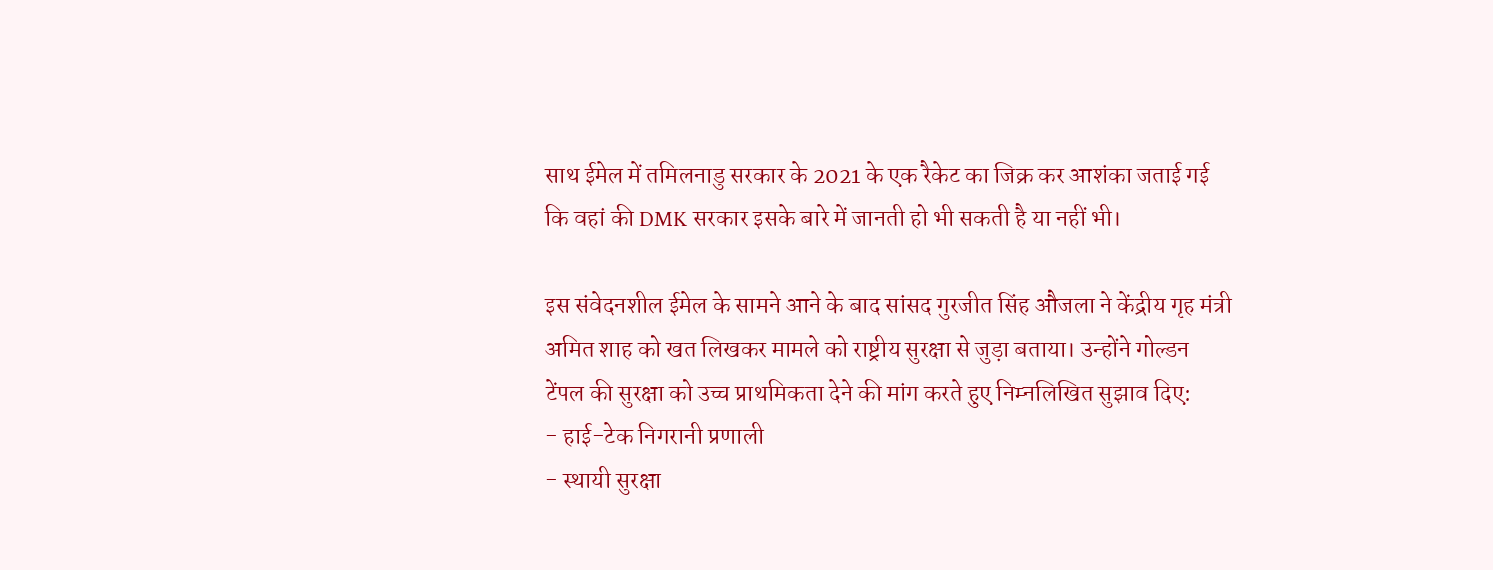साथ ईमेल में तमिलनाडु सरकार के 2021 के एक रैकेट का जिक्र कर आशंका जताई गई कि वहां की DMK सरकार इसके बारे में जानती हो भी सकती है या नहीं भी।

इस संवेदनशील ईमेल के सामने आने के बाद सांसद गुरजीत सिंह औजला ने केंद्रीय गृह मंत्री अमित शाह को खत लिखकर मामले को राष्ट्रीय सुरक्षा से जुड़ा बताया। उन्होंने गोल्डन टेंपल की सुरक्षा को उच्च प्राथमिकता देने की मांग करते हुए निम्नलिखित सुझाव दिए:
- हाई-टेक निगरानी प्रणाली
- स्थायी सुरक्षा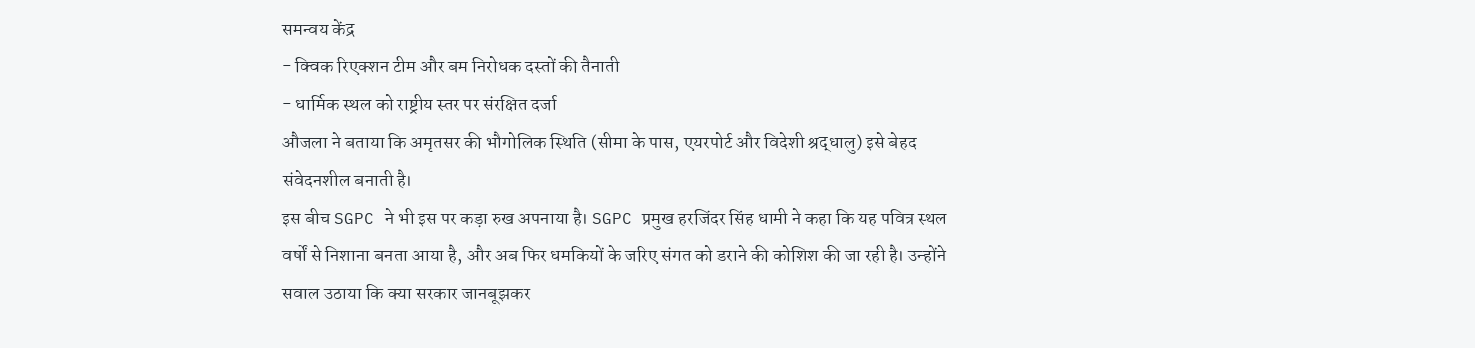समन्वय केंद्र
- क्विक रिएक्शन टीम और बम निरोधक दस्तों की तैनाती
- धार्मिक स्थल को राष्ट्रीय स्तर पर संरक्षित दर्जा
औजला ने बताया कि अमृतसर की भौगोलिक स्थिति (सीमा के पास, एयरपोर्ट और विदेशी श्रद्धालु) इसे बेहद संवेदनशील बनाती है।
इस बीच SGPC ने भी इस पर कड़ा रुख अपनाया है। SGPC प्रमुख हरजिंदर सिंह धामी ने कहा कि यह पवित्र स्थल वर्षों से निशाना बनता आया है, और अब फिर धमकियों के जरिए संगत को डराने की कोशिश की जा रही है। उन्होंने सवाल उठाया कि क्या सरकार जानबूझकर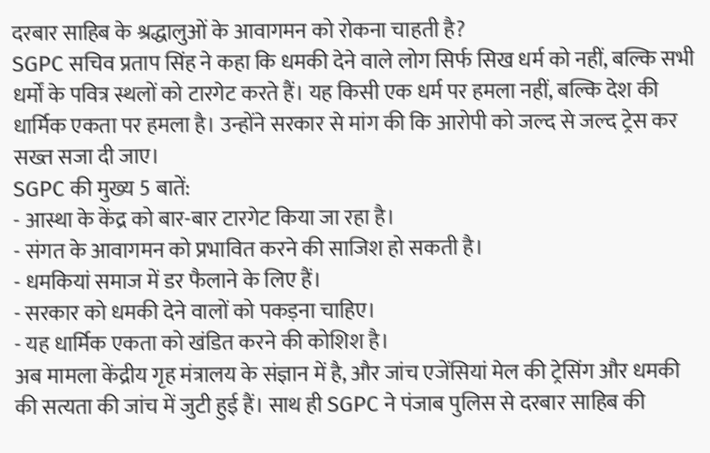दरबार साहिब के श्रद्धालुओं के आवागमन को रोकना चाहती है?
SGPC सचिव प्रताप सिंह ने कहा कि धमकी देने वाले लोग सिर्फ सिख धर्म को नहीं, बल्कि सभी धर्मों के पवित्र स्थलों को टारगेट करते हैं। यह किसी एक धर्म पर हमला नहीं, बल्कि देश की धार्मिक एकता पर हमला है। उन्होंने सरकार से मांग की कि आरोपी को जल्द से जल्द ट्रेस कर सख्त सजा दी जाए।
SGPC की मुख्य 5 बातें:
- आस्था के केंद्र को बार-बार टारगेट किया जा रहा है।
- संगत के आवागमन को प्रभावित करने की साजिश हो सकती है।
- धमकियां समाज में डर फैलाने के लिए हैं।
- सरकार को धमकी देने वालों को पकड़ना चाहिए।
- यह धार्मिक एकता को खंडित करने की कोशिश है।
अब मामला केंद्रीय गृह मंत्रालय के संज्ञान में है, और जांच एजेंसियां मेल की ट्रेसिंग और धमकी की सत्यता की जांच में जुटी हुई हैं। साथ ही SGPC ने पंजाब पुलिस से दरबार साहिब की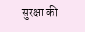सुरक्षा की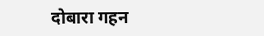दोबारा गहन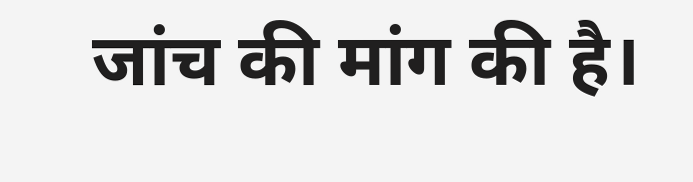जांच की मांग की है।